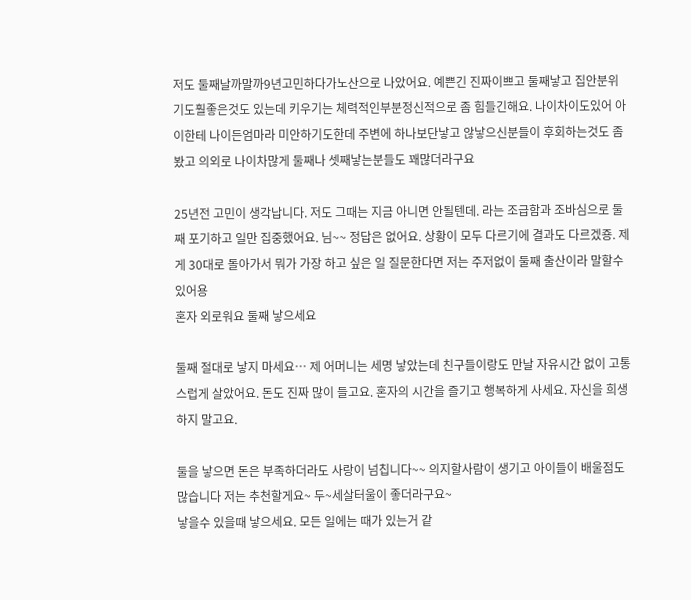저도 둘째날까말까9년고민하다가노산으로 나았어요. 예쁜긴 진짜이쁘고 둘째낳고 집안분위기도훨좋은것도 있는데 키우기는 체력적인부분정신적으로 좀 힘들긴해요. 나이차이도있어 아이한테 나이든엄마라 미안하기도한데 주변에 하나보단낳고 않낳으신분들이 후회하는것도 좀 봤고 의외로 나이차많게 둘째나 셋째낳는분들도 꽤많더라구요

25년전 고민이 생각납니다. 저도 그때는 지금 아니면 안될텐데. 라는 조급함과 조바심으로 둘째 포기하고 일만 집중했어요. 님~~ 정답은 없어요. 상황이 모두 다르기에 결과도 다르겠죵. 제게 30대로 돌아가서 뭐가 가장 하고 싶은 일 질문한다면 저는 주저없이 둘째 출산이라 말할수 있어용
혼자 외로워요 둘째 낳으세요

둘째 절대로 낳지 마세요… 제 어머니는 세명 낳았는데 친구들이랑도 만날 자유시간 없이 고통스럽게 살았어요. 돈도 진짜 많이 들고요. 혼자의 시간을 즐기고 행복하게 사세요. 자신을 희생하지 말고요.

둘을 낳으면 돈은 부족하더라도 사랑이 넘칩니다~~ 의지할사람이 생기고 아이들이 배울점도 많습니다 저는 추천할게요~ 두~세살터울이 좋더라구요~
낳을수 있을때 낳으세요. 모든 일에는 때가 있는거 같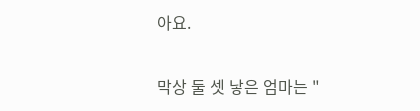아요.

막상 둘 셋 낳은 엄마는 "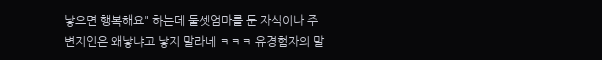낳으면 행복해요" 하는데 둘셋엄마를 둔 자식이나 주변지인은 왜낳냐고 낳지 말라네 ㅋㅋㅋ 유경험자의 말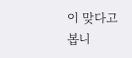이 맞다고 봅니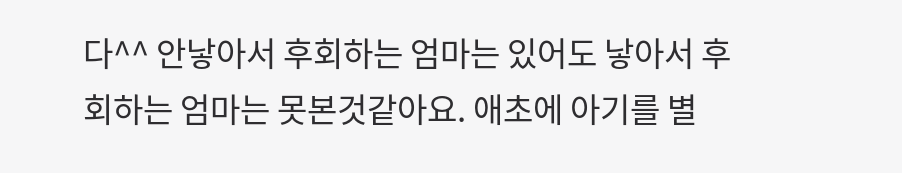다^^ 안낳아서 후회하는 엄마는 있어도 낳아서 후회하는 엄마는 못본것같아요. 애초에 아기를 별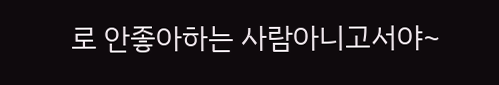로 안좋아하는 사람아니고서야~